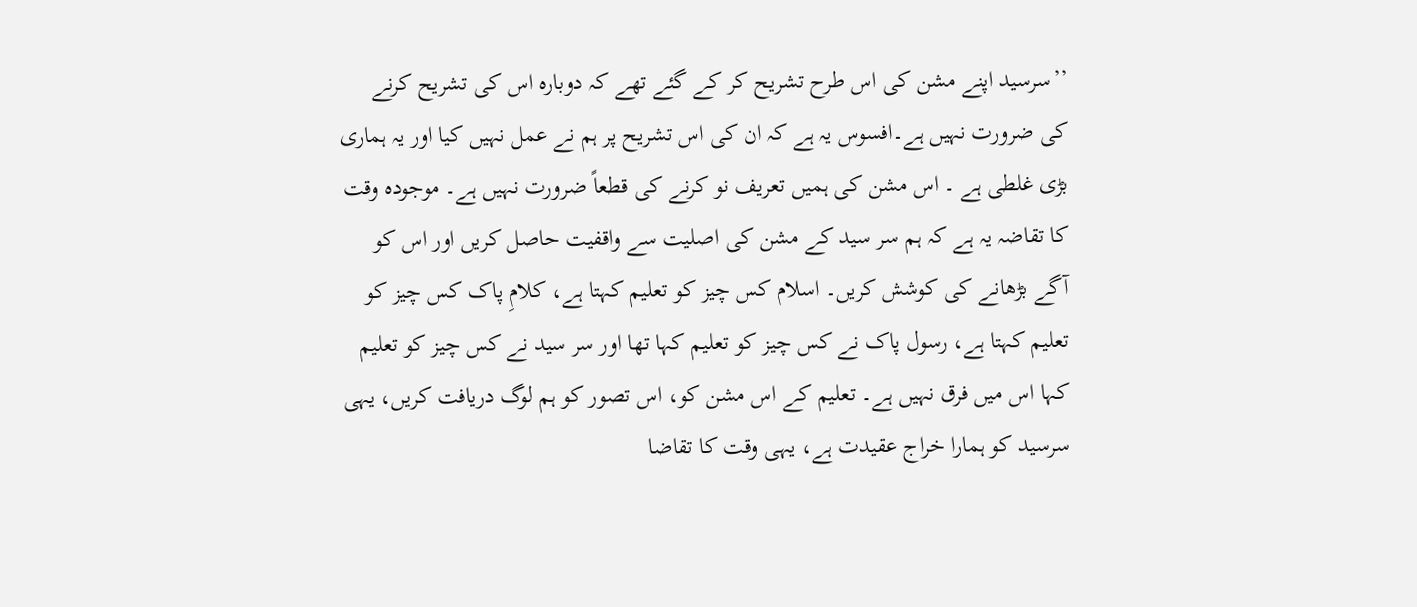’’سرسید اپنے مشن کی اس طرح تشریح کر کے گئے تھے کہ دوبارہ اس کی تشریح کرنے کی ضرورت نہیں ہے۔افسوس یہ ہے کہ ان کی اس تشریح پر ہم نے عمل نہیں کیا اور یہ ہماری بڑی غلطی ہے ۔ اس مشن کی ہمیں تعریف نو کرنے کی قطعاً ضرورت نہیں ہے۔ موجودہ وقت کا تقاضہ یہ ہے کہ ہم سر سید کے مشن کی اصلیت سے واقفیت حاصل کریں اور اس کو آگے بڑھانے کی کوشش کریں۔ اسلام کس چیز کو تعلیم کہتا ہے، کلامِ پاک کس چیز کو تعلیم کہتا ہے، رسول پاک نے کس چیز کو تعلیم کہا تھا اور سر سید نے کس چیز کو تعلیم کہا اس میں فرق نہیں ہے۔ تعلیم کے اس مشن کو، اس تصور کو ہم لوگ دریافت کریں، یہی سرسید کو ہمارا خراج عقیدت ہے، یہی وقت کا تقاضا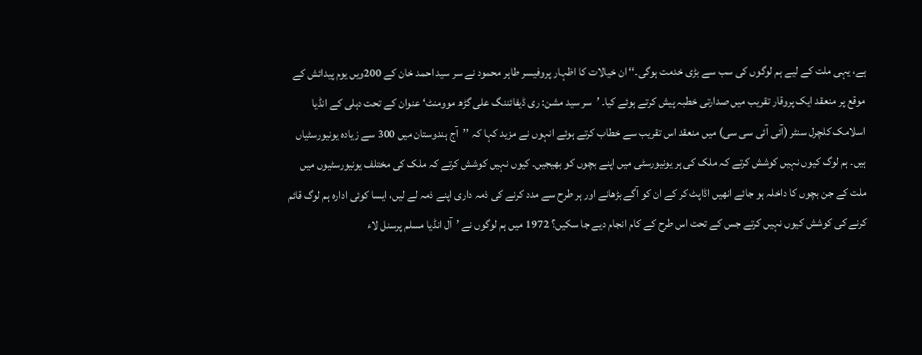ہے، یہی ملت کے لیے ہم لوگوں کی سب سے بڑی خدمت ہوگی۔‘‘ ان خیالات کا اظہار پروفیسر طاہر محمود نے سر سید احمد خان کے 200ویں یوم پیدائش کے موقع پر منعقد ایک پروقار تقریب میں صدارتی خطبہ پیش کرتے ہوئے کیا۔ ’سر سید مشن: ری ڈیفائننگ علی گڑھ موومنٹ‘ عنوان کے تحت دہلی کے انڈیا اسلامک کلچرل سنٹر (آئی آئی سی سی) میں منعقد اس تقریب سے خطاب کرتے ہوئے انہوں نے مزید کہا کہ ’’آج ہندوستان میں 300 سے زیادہ یونیورسٹیاں ہیں۔ ہم لوگ کیوں نہیں کوشش کرتے کہ ملک کی ہر یونیورسٹی میں اپنے بچوں کو بھیجیں۔ کیوں نہیں کوشش کرتے کہ ملک کی مختلف یونیورسٹیوں میں ملت کے جن بچوں کا داخلہ ہو جائے انھیں اڈاپٹ کر کے ان کو آگے بڑھانے اور ہر طرح سے مدد کرنے کی ذمہ داری اپنے ذمہ لے لیں، ایسا کوئی ادارہ ہم لوگ قائم کرنے کی کوشش کیوں نہیں کرتے جس کے تحت اس طرح کے کام انجام دیے جا سکیں؟ 1972 میں ہم لوگوں نے ’آل انڈیا مسلم پرسنل لاء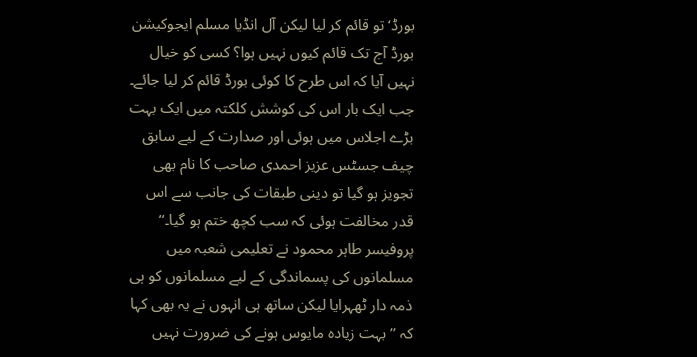بورڈ‘ تو قائم کر لیا لیکن آل انڈیا مسلم ایجوکیشن بورڈ آج تک قائم کیوں نہیں ہوا؟ کسی کو خیال نہیں آیا کہ اس طرح کا کوئی بورڈ قائم کر لیا جائے۔ جب ایک بار اس کی کوشش کلکتہ میں ایک بہت بڑے اجلاس میں ہوئی اور صدارت کے لیے سابق چیف جسٹس عزیز احمدی صاحب کا نام بھی تجویز ہو گیا تو دینی طبقات کی جانب سے اس قدر مخالفت ہوئی کہ سب کچھ ختم ہو گیا۔‘‘ پروفیسر طاہر محمود نے تعلیمی شعبہ میں مسلمانوں کی پسماندگی کے لیے مسلمانوں کو ہی ذمہ دار ٹھہرایا لیکن ساتھ ہی انہوں نے یہ بھی کہا کہ ’’بہت زیادہ مایوس ہونے کی ضرورت نہیں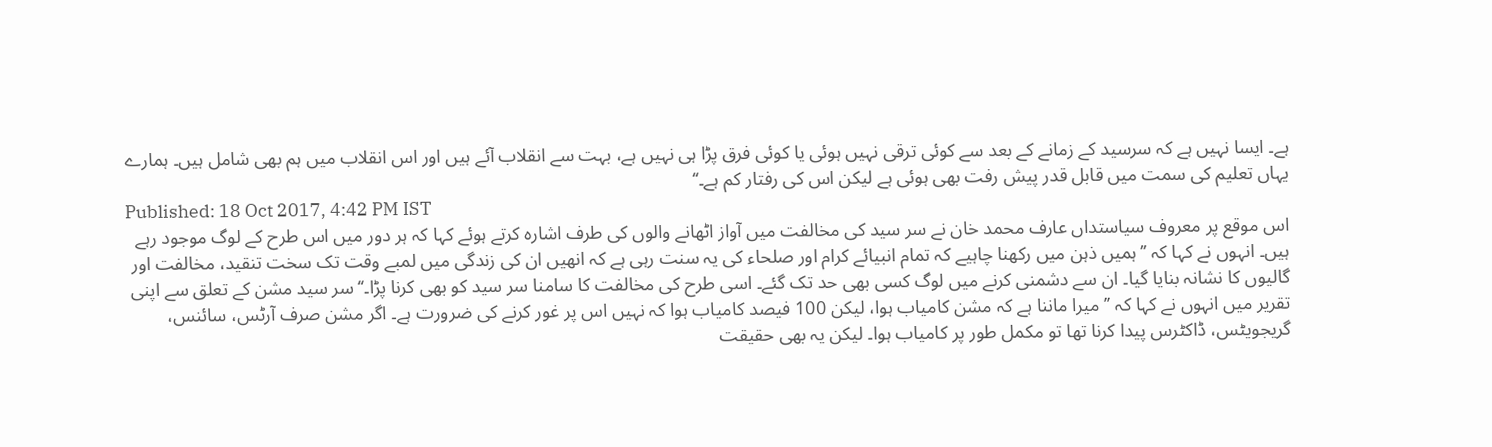ہے۔ ایسا نہیں ہے کہ سرسید کے زمانے کے بعد سے کوئی ترقی نہیں ہوئی یا کوئی فرق پڑا ہی نہیں ہے، بہت سے انقلاب آئے ہیں اور اس انقلاب میں ہم بھی شامل ہیں۔ ہمارے یہاں تعلیم کی سمت میں قابل قدر پیش رفت بھی ہوئی ہے لیکن اس کی رفتار کم ہے۔‘‘
Published: 18 Oct 2017, 4:42 PM IST
اس موقع پر معروف سیاستداں عارف محمد خان نے سر سید کی مخالفت میں آواز اٹھانے والوں کی طرف اشارہ کرتے ہوئے کہا کہ ہر دور میں اس طرح کے لوگ موجود رہے ہیں۔ انہوں نے کہا کہ ’’ہمیں ذہن میں رکھنا چاہیے کہ تمام انبیائے کرام اور صلحاء کی یہ سنت رہی ہے کہ انھیں ان کی زندگی میں لمبے وقت تک سخت تنقید، مخالفت اور گالیوں کا نشانہ بنایا گیا۔ ان سے دشمنی کرنے میں لوگ کسی بھی حد تک گئے۔ اسی طرح کی مخالفت کا سامنا سر سید کو بھی کرنا پڑا۔‘‘ سر سید مشن کے تعلق سے اپنی تقریر میں انہوں نے کہا کہ ’’میرا ماننا ہے کہ مشن کامیاب ہوا، لیکن 100 فیصد کامیاب ہوا کہ نہیں اس پر غور کرنے کی ضرورت ہے۔ اگر مشن صرف آرٹس، سائنس، گریجویٹس، ڈاکٹرس پیدا کرنا تھا تو مکمل طور پر کامیاب ہوا۔ لیکن یہ بھی حقیقت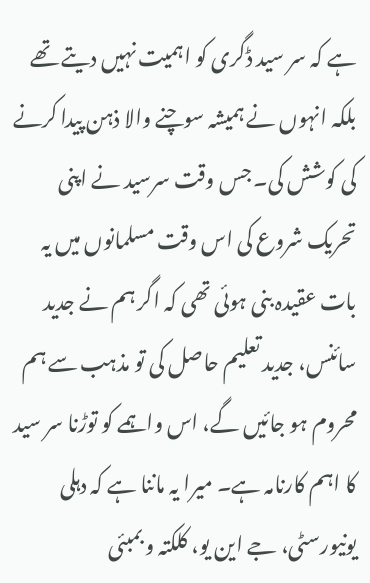ہے کہ سر سید ڈگری کو اہمیت نہیں دیتے تھے بلکہ انہوں نے ہمیشہ سوچنے والا ذہن پیدا کرنے کی کوشش کی۔ جس وقت سرسید نے اپنی تحریک شروع کی اس وقت مسلمانوں میں یہ بات عقیدہ بنی ہوئی تھی کہ اگر ہم نے جدید سائنس، جدید تعلیم حاصل کی تو مذہب سے ہم محروم ہو جائیں گے، اس واہمے کو توڑنا سر سید کا اہم کارنامہ ہے۔ میرا یہ ماننا ہے کہ دہلی یونیورسٹی، جے این یو، کلکتہ و بمبئی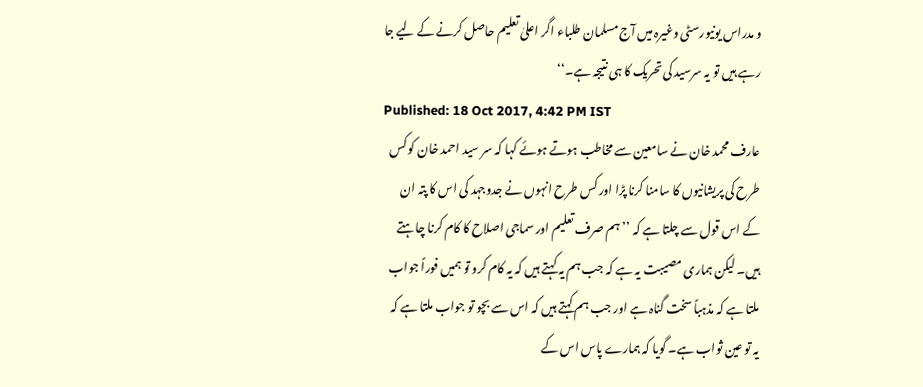و مدراس یونیورسٹی وغیرہ میں آج مسلمان طلباء اگر اعلیٰ تعلیم حاصل کرنے کے لیے جا رہے ہیں تو یہ سرسید کی تحریک کا ہی نتیجہ ہے۔‘‘
Published: 18 Oct 2017, 4:42 PM IST
عارف محمد خان نے سامعین سے مخاطب ہوتے ہوئے کہا کہ سر سید احمد خان کو کس طرح کی پریشانیوں کا سامنا کرنا پڑا اور کس طرح انہوں نے جدوجہد کی اس کا پتہ ان کے اس قول سے چلتا ہے کہ ’’ہم صرف تعلیم اور سماجی اصلاح کا کام کرنا چاہتے ہیں۔ لیکن ہماری مصیبت یہ ہے کہ جب ہم یہ کہتے ہیں کہ یہ کام کرو تو ہمیں فوراً جواب ملتا ہے کہ مذہباً سخت گناہ ہے اور جب ہم کہتے ہیں کہ اس سے بچو تو جواب ملتا ہے کہ یہ تو عین ثواب ہے۔ گویا کہ ہمارے پاس اس کے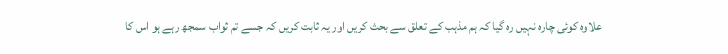علاوہ کوئی چارہ نہیں رہ گیا کہ ہم مذہب کے تعلق سے بحث کریں اور یہ ثابت کریں کہ جسے تم ثواب سمجھ رہے ہو اس کا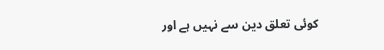کوئی تعلق دین سے نہیں ہے اور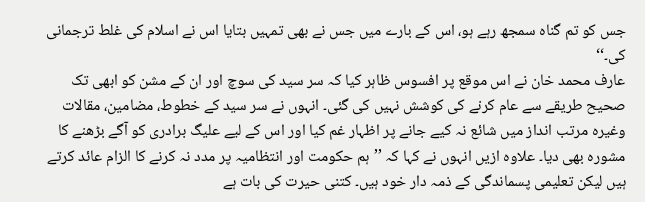جس کو تم گناہ سمجھ رہے ہو، اس کے بارے میں جس نے بھی تمہیں بتایا اس نے اسلام کی غلط ترجمانی کی۔‘‘
عارف محمد خان نے اس موقع پر افسوس ظاہر کیا کہ سر سید کی سوچ اور ان کے مشن کو ابھی تک صحیح طریقے سے عام کرنے کی کوشش نہیں کی گئی۔ انہوں نے سر سید کے خطوط، مضامین، مقالات وغیرہ مرتب انداز میں شائع نہ کیے جانے پر اظہار غم کیا اور اس کے لیے علیگ برادری کو آگے بڑھنے کا مشورہ بھی دیا۔ علاوہ ازیں انہوں نے کہا کہ ’’ہم حکومت اور انتظامیہ پر مدد نہ کرنے کا الزام عائد کرتے ہیں لیکن تعلیمی پسماندگی کے ذمہ دار خود ہیں۔ کتنی حیرت کی بات ہے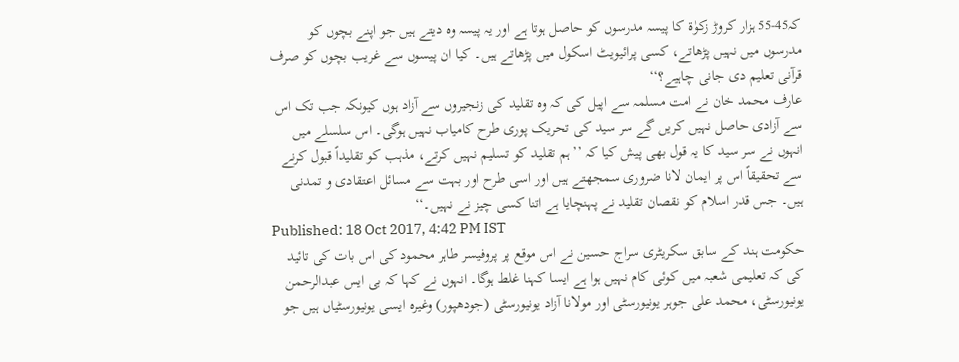کہ45-55 ہزار کروڑ زکوٰۃ کا پیسہ مدرسوں کو حاصل ہوتا ہے اور یہ پیسہ وہ دیتے ہیں جو اپنے بچوں کو مدرسوں میں نہیں پڑھاتے، کسی پرائیویٹ اسکول میں پڑھاتے ہیں۔ کیا ان پیسوں سے غریب بچوں کو صرف قرآنی تعلیم دی جانی چاہیے؟‘‘
عارف محمد خان نے امت مسلمہ سے اپیل کی کہ وہ تقلید کی زنجیروں سے آزاد ہوں کیونکہ جب تک اس سے آزادی حاصل نہیں کریں گے سر سید کی تحریک پوری طرح کامیاب نہیں ہوگی۔ اس سلسلے میں انہوں نے سر سید کا یہ قول بھی پیش کیا کہ ’’ہم تقلید کو تسلیم نہیں کرتے، مذہب کو تقلیداً قبول کرنے سے تحقیقاً اس پر ایمان لانا ضروری سمجھتے ہیں اور اسی طرح اور بہت سے مسائل اعتقادی و تمدنی ہیں۔ جس قدر اسلام کو نقصان تقلید نے پہنچایا ہے اتنا کسی چیز نے نہیں۔‘‘
Published: 18 Oct 2017, 4:42 PM IST
حکومت ہند کے سابق سکریٹری سراج حسین نے اس موقع پر پروفیسر طاہر محمود کی اس بات کی تائید کی کہ تعلیمی شعبہ میں کوئی کام نہیں ہوا ہے ایسا کہنا غلط ہوگا۔ انہوں نے کہا کہ بی ایس عبدالرحمن یونیورسٹی، محمد علی جوہر یونیورسٹی اور مولانا آزاد یونیورسٹی (جودھپور) وغیرہ ایسی یونیورسٹیاں ہیں جو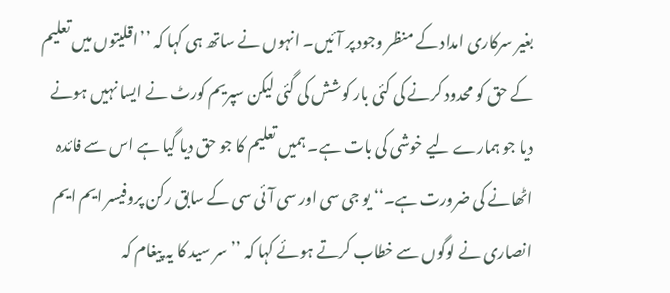بغیر سرکاری امداد کے منظر وجود پر آئیں۔ انہوں نے ساتھ ہی کہا کہ ’’اقلیتوں میں تعلیم کے حق کو محدود کرنے کی کئی بار کوشش کی گئی لیکن سپریم کورٹ نے ایسا نہیں ہونے دیا جو ہمارے لیے خوشی کی بات ہے۔ ہمیں تعلیم کا جو حق دیا گیا ہے اس سے فائدہ اٹھانے کی ضرورت ہے۔‘‘ یو جی سی اور سی آئی سی کے سابق رکن پروفیسر ایم ایم انصاری نے لوگوں سے خطاب کرتے ہوئے کہا کہ ’’سر سید کا یہ پیغام کہ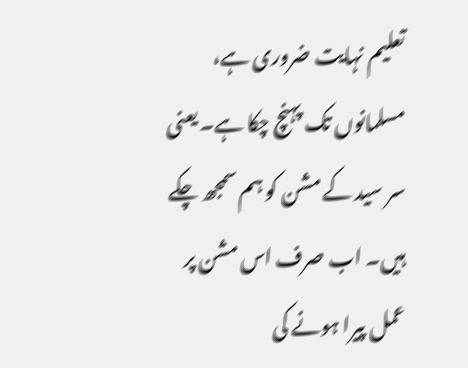تعلیم نہایت ضروری ہے، مسلمانوں تک پہنچ چکا ہے۔ یعنی سر سید کے مشن کو ہم سمجھ چکے ہیں۔ اب صرف اس مشن پر عمل پیرا ہونے کی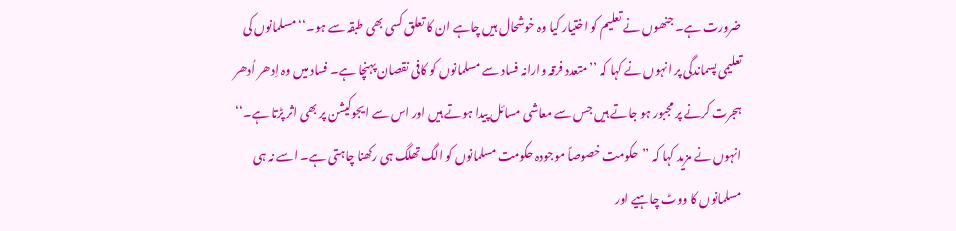ضرورت ہے۔ جنھوں نے تعلیم کو اختیار کیا وہ خوشحال ہیں چاہے ان کا تعلق کسی بھی طبقہ سے ہو۔‘‘ مسلمانوں کی تعلیمی پسماندگی پر انہوں نے کہا کہ ’’متعدد فرقہ وارانہ فساد سے مسلمانوں کو کافی نقصان پہنچا ہے۔ فساد میں وہ اِدھر اُدھر ہجرت کرنے پر مجبور ہو جاتے ہیں جس سے معاشی مسائل پیدا ہوتے ہیں اور اس سے ایجوکیشن پر بھی اثر پڑتا ہے۔‘‘ انہوں نے مزید کہا کہ ’’حکومت خصوصاً موجودہ حکومت مسلمانوں کو الگ تھلگ ہی رکھنا چاہتی ہے۔ اسے نہ ہی مسلمانوں کا ووٹ چاہیے اور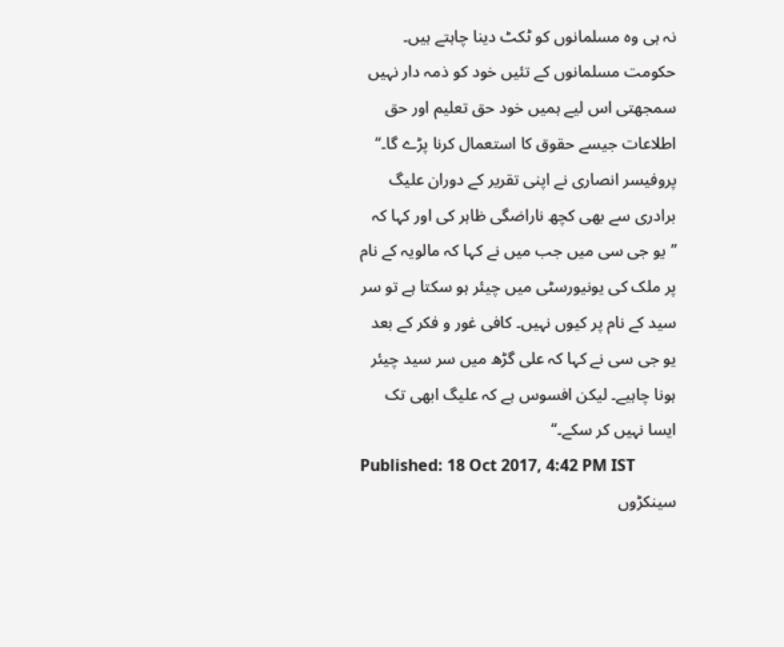نہ ہی وہ مسلمانوں کو ٹکٹ دینا چاہتے ہیں۔ حکومت مسلمانوں کے تئیں خود کو ذمہ دار نہیں سمجھتی اس لیے ہمیں خود حق تعلیم اور حق اطلاعات جیسے حقوق کا استعمال کرنا پڑے گا۔‘‘ پروفیسر انصاری نے اپنی تقریر کے دوران علیگ برادری سے بھی کچھ ناراضگی ظاہر کی اور کہا کہ ’’یو جی سی میں جب میں نے کہا کہ مالویہ کے نام پر ملک کی یونیورسٹی میں چیئر ہو سکتا ہے تو سر سید کے نام پر کیوں نہیں۔ کافی غور و فکر کے بعد یو جی سی نے کہا کہ علی گڑھ میں سر سید چیئر ہونا چاہیے۔ لیکن افسوس ہے کہ علیگ ابھی تک ایسا نہیں کر سکے۔‘‘
Published: 18 Oct 2017, 4:42 PM IST
سینکڑوں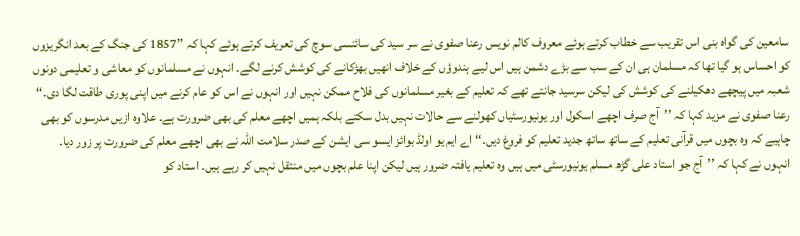سامعین کی گواہ بنی اس تقریب سے خطاب کرتے ہوئے معروف کالم نویس رعنا صفوی نے سر سید کی سائنسی سوچ کی تعریف کرتے ہوئے کہا کہ ’’1857 کی جنگ کے بعد انگریزوں کو احساس ہو گیا تھا کہ مسلمان ہی ان کے سب سے بڑے دشمن ہیں اس لیے ہندوؤں کے خلاف انھیں بھڑکانے کی کوشش کرنے لگے۔ انہوں نے مسلمانوں کو معاشی و تعلیمی دونوں شعبہ میں پیچھے دھکیلنے کی کوشش کی لیکن سرسید جانتے تھے کہ تعلیم کے بغیر مسلمانوں کی فلاح ممکن نہیں اور انہوں نے اس کو عام کرنے میں اپنی پوری طاقت لگا دی۔‘‘ رعنا صفوی نے مزید کہا کہ ’’آج صرف اچھے اسکول اور یونیورسٹیاں کھولنے سے حالات نہیں بدل سکتے بلکہ ہمیں اچھے معلم کی بھی ضرورت ہے۔ علاوہ ازیں مدرسوں کو بھی چاہیے کہ وہ بچوں میں قرآنی تعلیم کے ساتھ ساتھ جدید تعلیم کو فروغ دیں۔‘‘ اے ایم یو اولڈ بوائز ایسو سی ایشن کے صدر سلامت اللہ نے بھی اچھے معلم کی ضرورت پر زور دیا۔ انہوں نے کہا کہ ’’آج جو استاد علی گڑھ مسلم یونیورسٹی میں ہیں وہ تعلیم یافتہ ضرور ہیں لیکن اپنا علم بچوں میں منتقل نہیں کر رہے ہیں۔ استاد کو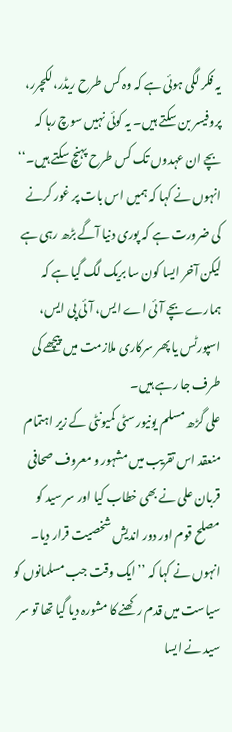یہ فکر لگی ہوئی ہے کہ وہ کس طرح ریڈر، لکچرر، پروفیسر بن سکتے ہیں۔ یہ کوئی نہیں سوچ رہا کہ بچے ان عہدوں تک کس طرح پہنچ سکتے ہیں۔‘‘ انہوں نے کہا کہ ہمیں اس بات پر غور کرنے کی ضرورت ہے کہ پوری دنیا آگے بڑھ رہی ہے لیکن آخر ایسا کون سا بریک لگ گیا ہے کہ ہمارے بچے آئی اے ایس، آئی پی ایس، اسپورٹس یا پھر سرکاری ملازمت میں پیچھے کی طرف جا رہے ہیں۔
علی گڑھ مسلم یونیورسٹی کمیونٹی کے زیر اہتمام منعقد اس تقریب میں مشہور و معروف صحافی قربان علی نے بھی خطاب کیا اور سر سید کو مصلح قوم اور دور اندیش شخصیت قرار دیا۔ انہوں نے کہا کہ ’’ایک وقت جب مسلمانوں کو سیاست میں قدم رکھنے کا مشورہ دیا گیا تھا تو سر سید نے ایسا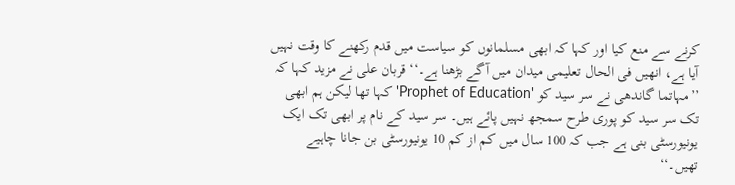کرنے سے منع کیا اور کہا کہ ابھی مسلمانوں کو سیاست میں قدم رکھنے کا وقت نہیں آیا ہے، انھیں فی الحال تعلیمی میدان میں آگے بڑھنا ہے۔‘‘ قربان علی نے مزید کہا کہ ’’مہاتما گاندھی نے سر سید کو 'Prophet of Education' کہا تھا لیکن ہم ابھی تک سر سید کو پوری طرح سمجھ نہیں پائے ہیں۔ سر سید کے نام پر ابھی تک ایک یونیورسٹی بنی ہے جب کہ 100 سال میں کم از کم 10 یونیورسٹی بن جانا چاہیے تھیں۔‘‘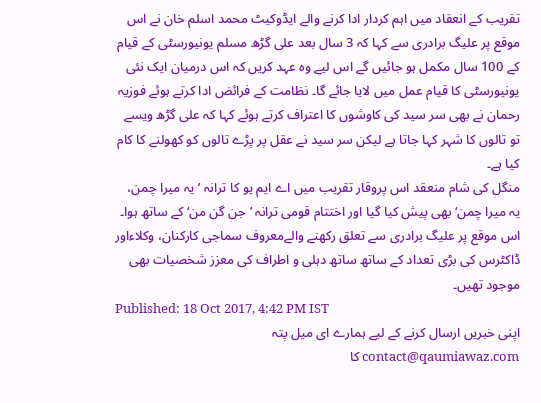تقریب کے انعقاد میں اہم کردار ادا کرنے والے ایڈوکیٹ محمد اسلم خان نے اس موقع پر علیگ برادری سے کہا کہ 3 سال بعد علی گڑھ مسلم یونیورسٹی کے قیام کے 100 سال مکمل ہو جائیں گے اس لیے وہ عہد کریں کہ اس درمیان ایک نئی یونیورسٹی کا قیام عمل میں لایا جائے گا۔ نظامت کے فرائض ادا کرتے ہوئے فوزیہ رحمان نے بھی سر سید کی کاوشوں کا اعتراف کرتے ہوئے کہا کہ علی گڑھ ویسے تو تالوں کا شہر کہا جاتا ہے لیکن سر سید نے عقل پر پڑے تالوں کو کھولنے کا کام کیا ہے۔
منگل کی شام منعقد اس پروقار تقریب میں اے ایم یو کا ترانہ ’یہ میرا چمن، یہ میرا چمن‘ بھی پیش کیا گیا اور اختتام قومی ترانہ ’جن گن من‘ کے ساتھ ہوا۔ اس موقع پر علیگ برادری سے تعلق رکھنے والےمعروف سماجی کارکنان، وکلاءاور ڈاکٹرس کی بڑی تعداد کے ساتھ ساتھ دہلی و اطراف کی معزز شخصیات بھی موجود تھیں۔
Published: 18 Oct 2017, 4:42 PM IST
اپنی خبریں ارسال کرنے کے لیے ہمارے ای میل پتہ contact@qaumiawaz.com کا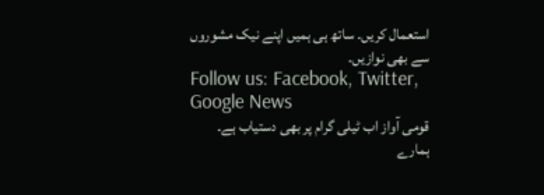استعمال کریں۔ ساتھ ہی ہمیں اپنے نیک مشوروں سے بھی نوازیں۔
Follow us: Facebook, Twitter, Google News
قومی آواز اب ٹیلی گرام پر بھی دستیاب ہے۔ ہمارے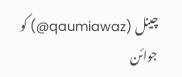چینل (qaumiawaz@) کو جوائن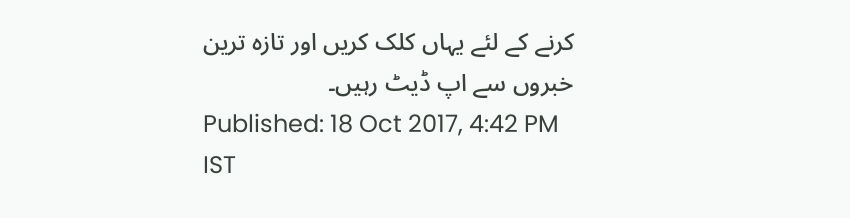کرنے کے لئے یہاں کلک کریں اور تازہ ترین خبروں سے اپ ڈیٹ رہیں۔
Published: 18 Oct 2017, 4:42 PM IST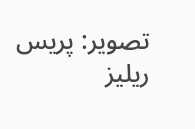تصویر: پریس ریلیز